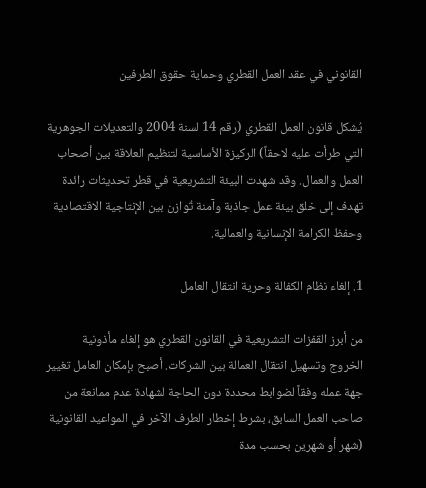القانوني في عقد العمل القطري وحماية حقوق الطرفين

يُشكل قانون العمل القطري (رقم 14 لسنة 2004 والتعديلات الجوهرية التي طرأت عليه لاحقاً) الركيزة الأساسية لتنظيم العلاقة بين أصحاب العمل والعمال. وقد شهدت البيئة التشريعية في قطر تحديثات رائدة تهدف إلى خلق بيئة عمل جاذبة وآمنة تُوازن بين الإنتاجية الاقتصادية وحفظ الكرامة الإنسانية والعمالية.

1. إلغاء نظام الكفالة وحرية انتقال العامل

من أبرز القفزات التشريعية في القانون القطري هو إلغاء مأذونية الخروج وتسهيل انتقال العمالة بين الشركات. أصبح بإمكان العامل تغيير جهة عمله وفقاً لضوابط محددة دون الحاجة لشهادة عدم ممانعة من صاحب العمل السابق، بشرط إخطار الطرف الآخر في المواعيد القانونية (شهر أو شهرين بحسب مدة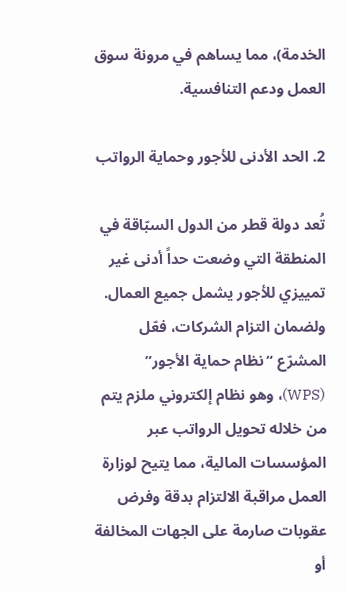الخدمة)، مما يساهم في مرونة سوق العمل ودعم التنافسية.

2. الحد الأدنى للأجور وحماية الرواتب

تُعد دولة قطر من الدول السبّاقة في المنطقة التي وضعت حداً أدنى غير تمييزي للأجور يشمل جميع العمال. ولضمان التزام الشركات، فعّل المشرّع “نظام حماية الأجور” (WPS)، وهو نظام إلكتروني ملزم يتم من خلاله تحويل الرواتب عبر المؤسسات المالية، مما يتيح لوزارة العمل مراقبة الالتزام بدقة وفرض عقوبات صارمة على الجهات المخالفة أو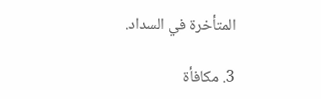المتأخرة في السداد.

3. مكافأة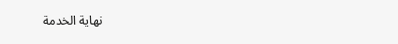نهاية الخدمة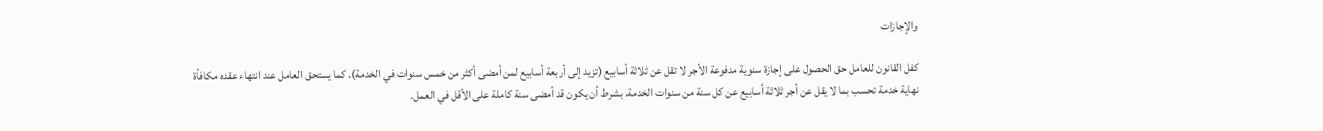والإجازات

كفل القانون للعامل حق الحصول على إجازة سنوية مدفوعة الأجر لا تقل عن ثلاثة أسابيع (تزيد إلى أربعة أسابيع لمن أمضى أكثر من خمس سنوات في الخدمة). كما يستحق العامل عند انتهاء عقده مكافأة نهاية خدمة تحسب بما لا يقل عن أجر ثلاثة أسابيع عن كل سنة من سنوات الخدمة، بشرط أن يكون قد أمضى سنة كاملة على الأقل في العمل.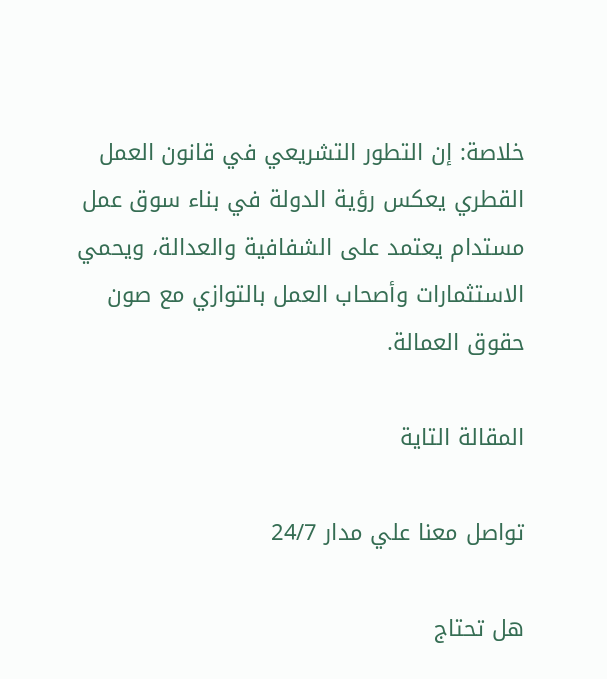خلاصة: إن التطور التشريعي في قانون العمل القطري يعكس رؤية الدولة في بناء سوق عمل مستدام يعتمد على الشفافية والعدالة، ويحمي الاستثمارات وأصحاب العمل بالتوازي مع صون حقوق العمالة.

المقالة التاية

تواصل معنا علي مدار 24/7

هل تحتاج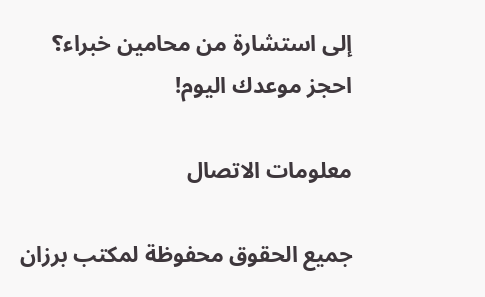إلى استشارة من محامين خبراء؟
احجز موعدك اليوم!

معلومات الاتصال

جميع الحقوق محفوظة لمكتب برزان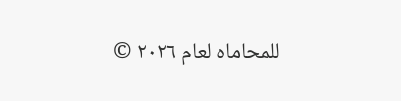للمحاماه لعام ٢٠٢٦ ©